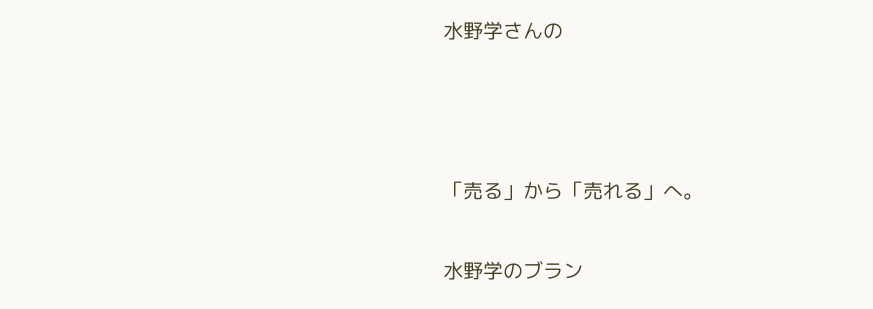水野学さんの



「売る」から「売れる」へ。

水野学のブラン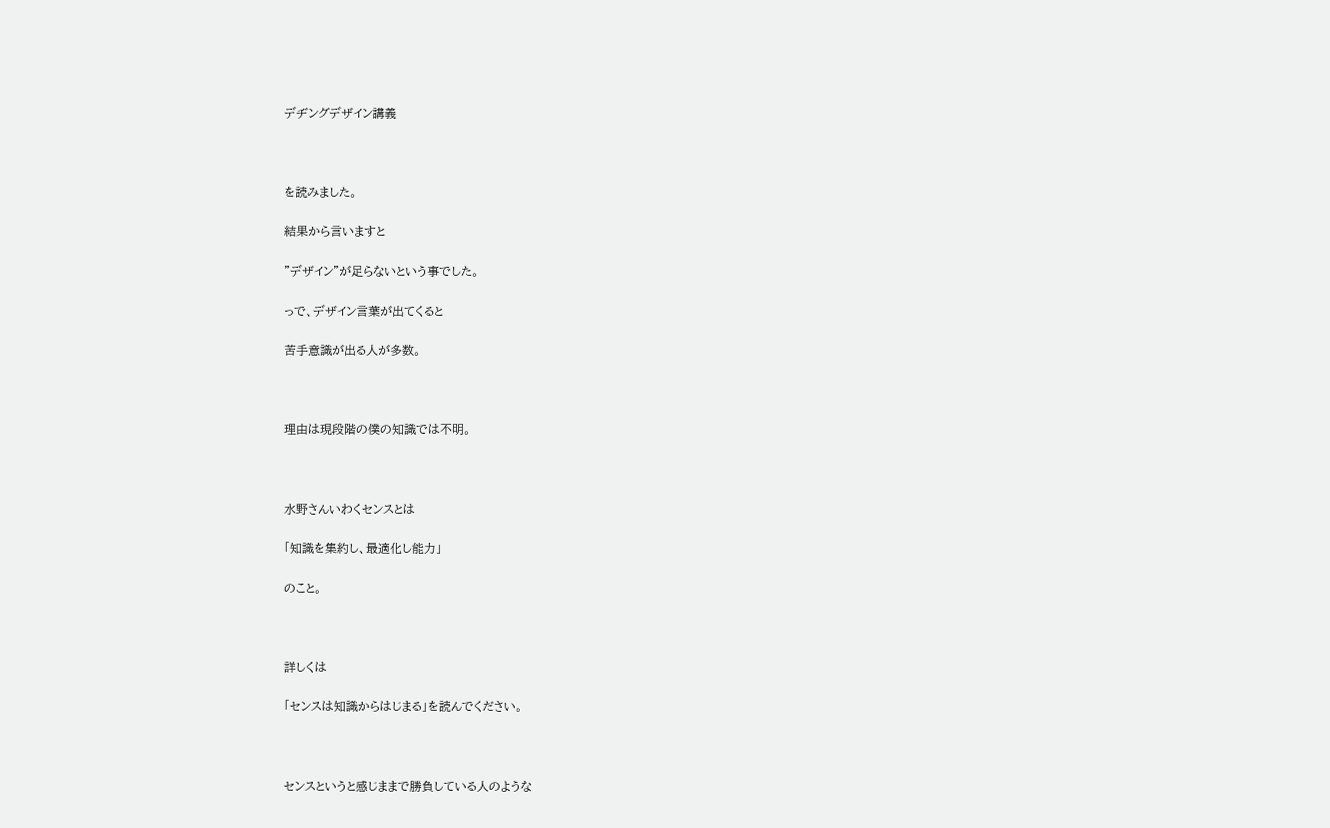デヂングデザイン講義



を読みました。

結果から言いますと

”デザイン”が足らないという事でした。

っで、デザイン言葉が出てくると

苦手意識が出る人が多数。



理由は現段階の僕の知識では不明。



水野さんいわくセンスとは

「知識を集約し、最適化し能力」

のこと。



詳しくは

「センスは知識からはじまる」を読んでください。



センスというと感じままで勝負している人のような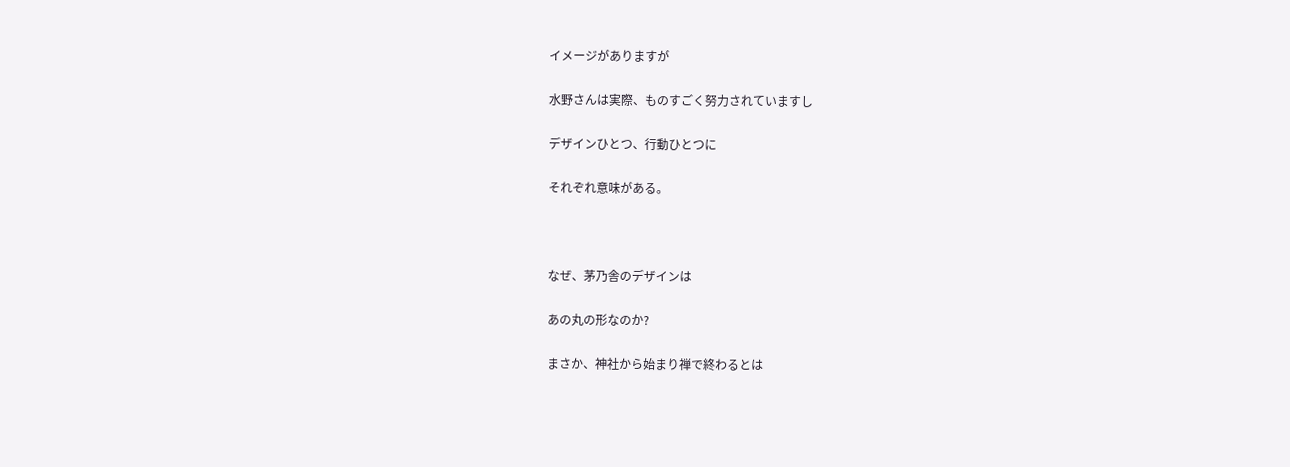イメージがありますが

水野さんは実際、ものすごく努力されていますし

デザインひとつ、行動ひとつに

それぞれ意味がある。



なぜ、茅乃舎のデザインは

あの丸の形なのか?

まさか、神社から始まり禅で終わるとは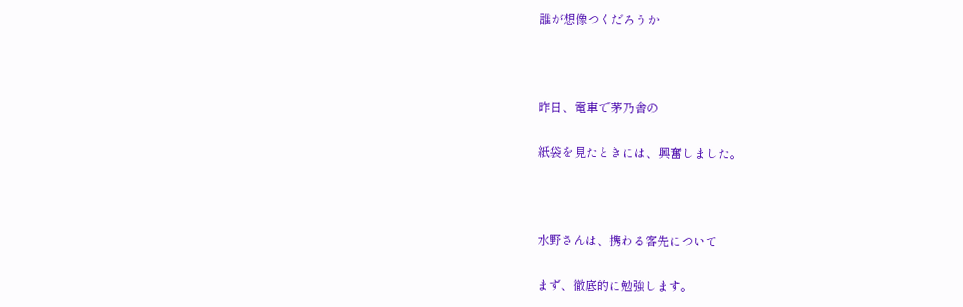誰が想像つくだろうか



昨日、電車で茅乃舎の

紙袋を見たときには、興奮しました。



水野さんは、携わる客先について

まず、徹底的に勉強します。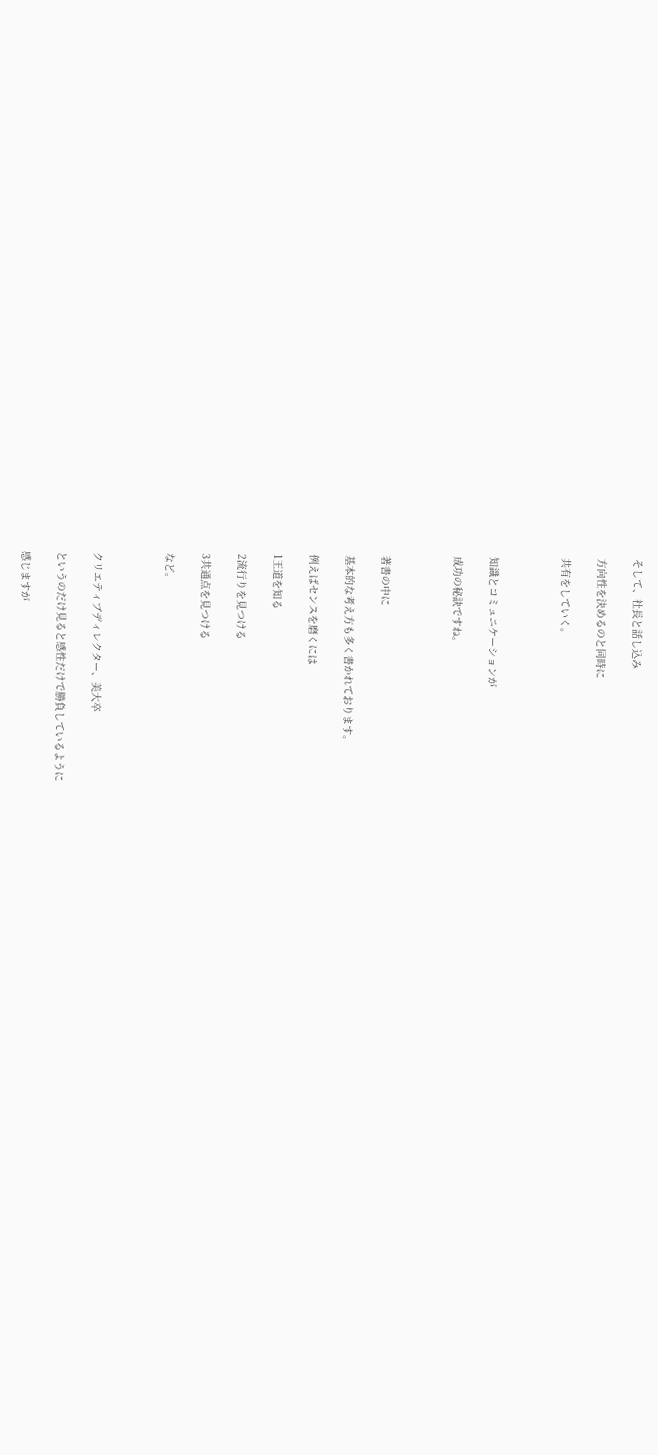そして、社長と話し込み

方向性を決めるのと同時に

共有をしていく。



知識とコミュニケーションが

成功の秘訣ですね。



著書の中に

基本的な考え方も多く書かれております。

例えばセンスを磨くには

1王道を知る

2流行りを見つける

3共通点を見つける

など。



クリエティブディレクター、美大卒

というのだけ見ると感性だけで勝負しているように

感じますが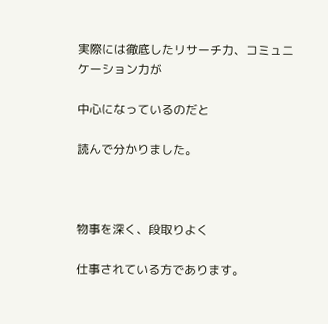実際には徹底したリサーチ力、コミュニケーション力が

中心になっているのだと

読んで分かりました。



物事を深く、段取りよく

仕事されている方であります。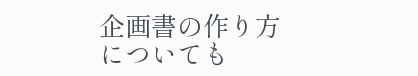企画書の作り方についても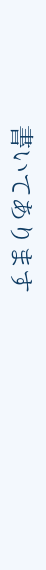書いてあります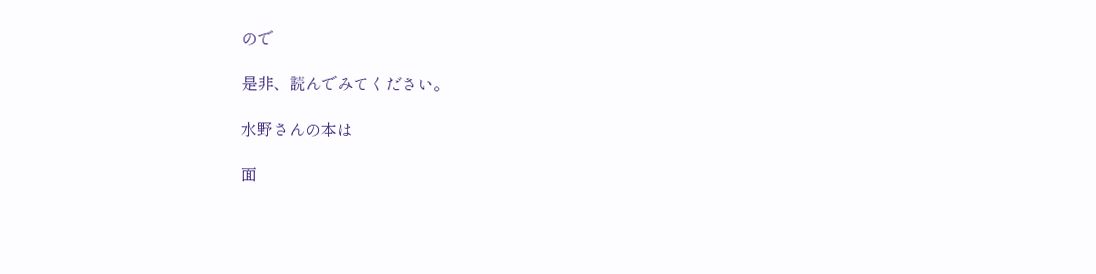ので

是非、読んでみてください。

水野さんの本は

面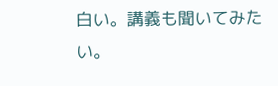白い。講義も聞いてみたい。